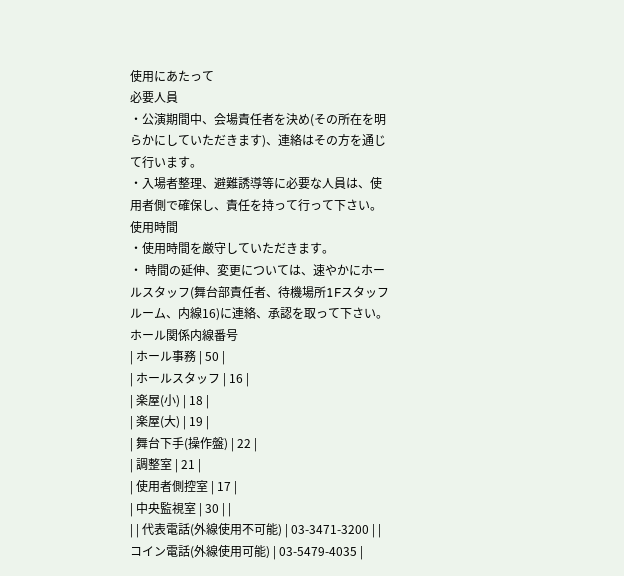使用にあたって
必要人員
・公演期間中、会場責任者を決め(その所在を明らかにしていただきます)、連絡はその方を通じて行います。
・入場者整理、避難誘導等に必要な人員は、使用者側で確保し、責任を持って行って下さい。
使用時間
・使用時間を厳守していただきます。
・ 時間の延伸、変更については、速やかにホールスタッフ(舞台部責任者、待機場所1Fスタッフルーム、内線16)に連絡、承認を取って下さい。
ホール関係内線番号
| ホール事務 | 50 |
| ホールスタッフ | 16 |
| 楽屋(小) | 18 |
| 楽屋(大) | 19 |
| 舞台下手(操作盤) | 22 |
| 調整室 | 21 |
| 使用者側控室 | 17 |
| 中央監視室 | 30 | |
| | 代表電話(外線使用不可能) | 03-3471-3200 | | コイン電話(外線使用可能) | 03-5479-4035 |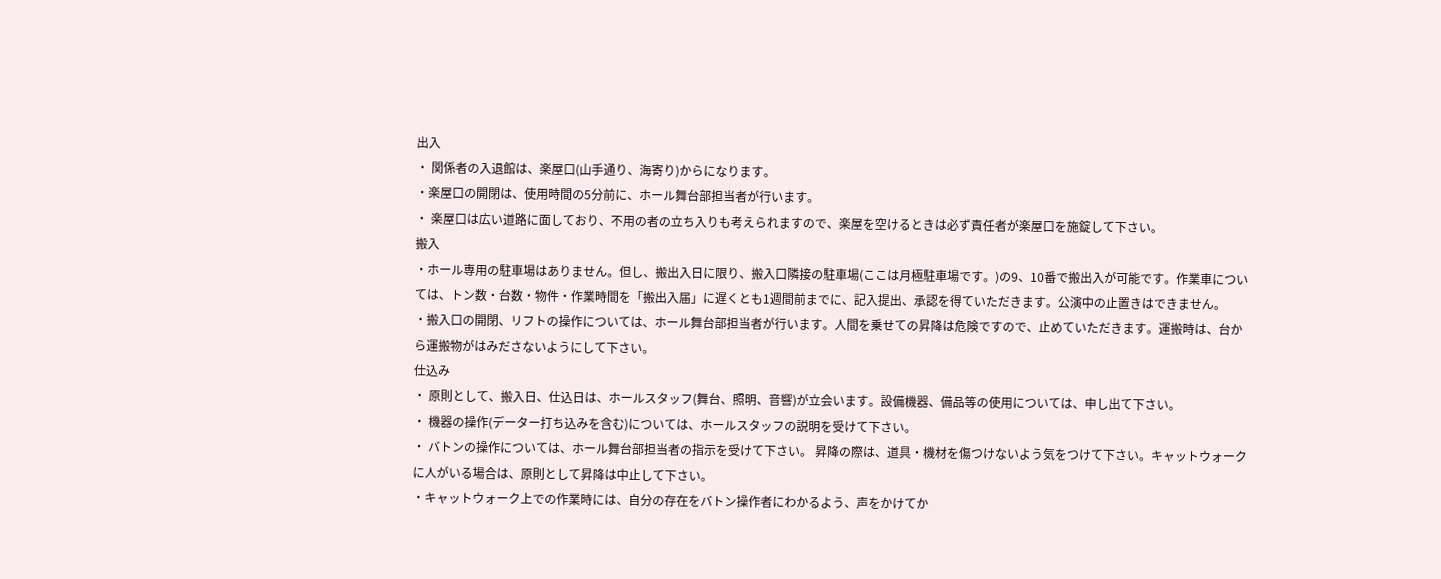出入
・ 関係者の入退館は、楽屋口(山手通り、海寄り)からになります。
・楽屋口の開閉は、使用時間の5分前に、ホール舞台部担当者が行います。
・ 楽屋口は広い道路に面しており、不用の者の立ち入りも考えられますので、楽屋を空けるときは必ず責任者が楽屋口を施錠して下さい。
搬入
・ホール専用の駐車場はありません。但し、搬出入日に限り、搬入口隣接の駐車場(ここは月極駐車場です。)の9、10番で搬出入が可能です。作業車については、トン数・台数・物件・作業時間を「搬出入届」に遅くとも1週間前までに、記入提出、承認を得ていただきます。公演中の止置きはできません。
・搬入口の開閉、リフトの操作については、ホール舞台部担当者が行います。人間を乗せての昇降は危険ですので、止めていただきます。運搬時は、台から運搬物がはみださないようにして下さい。
仕込み
・ 原則として、搬入日、仕込日は、ホールスタッフ(舞台、照明、音響)が立会います。設備機器、備品等の使用については、申し出て下さい。
・ 機器の操作(データー打ち込みを含む)については、ホールスタッフの説明を受けて下さい。
・ バトンの操作については、ホール舞台部担当者の指示を受けて下さい。 昇降の際は、道具・機材を傷つけないよう気をつけて下さい。キャットウォークに人がいる場合は、原則として昇降は中止して下さい。
・キャットウォーク上での作業時には、自分の存在をバトン操作者にわかるよう、声をかけてか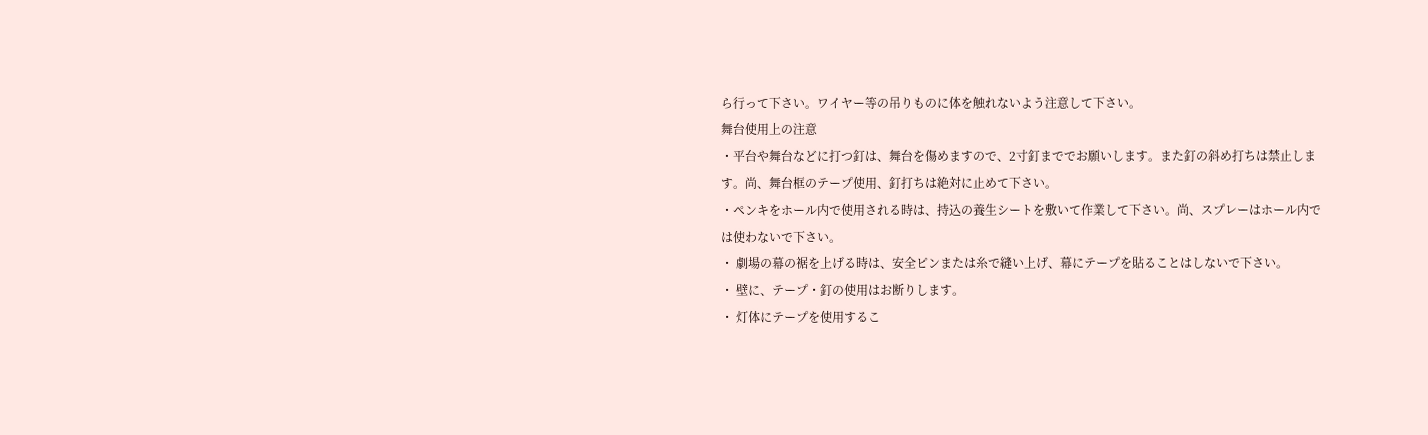ら行って下さい。ワイヤー等の吊りものに体を触れないよう注意して下さい。
舞台使用上の注意
・平台や舞台などに打つ釘は、舞台を傷めますので、2寸釘まででお願いします。また釘の斜め打ちは禁止します。尚、舞台框のテープ使用、釘打ちは絶対に止めて下さい。
・ペンキをホール内で使用される時は、持込の養生シートを敷いて作業して下さい。尚、スプレーはホール内では使わないで下さい。
・ 劇場の幕の裾を上げる時は、安全ピンまたは糸で縫い上げ、幕にテープを貼ることはしないで下さい。
・ 壁に、テープ・釘の使用はお断りします。
・ 灯体にテープを使用するこ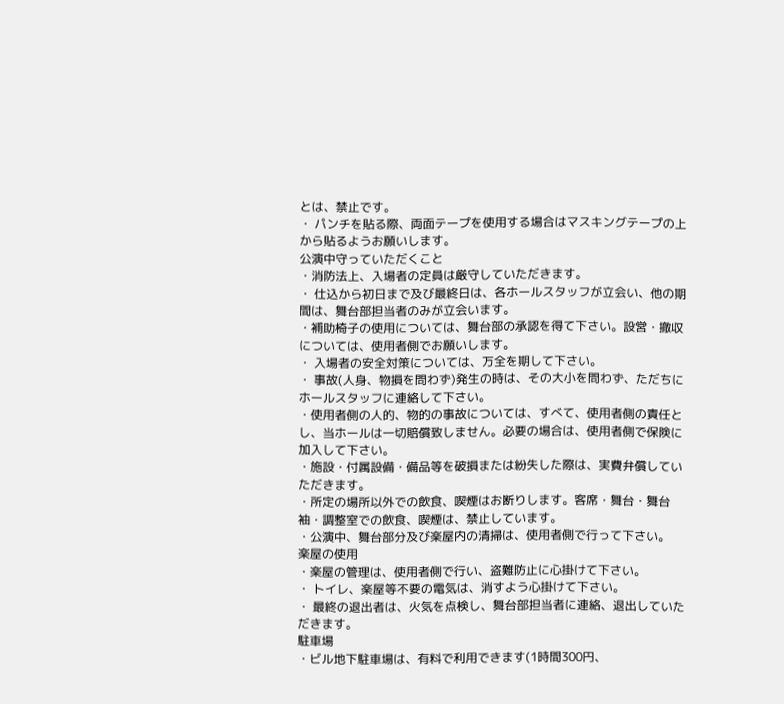とは、禁止です。
・ パンチを貼る際、両面テープを使用する場合はマスキングテープの上から貼るようお願いします。
公演中守っていただくこと
・消防法上、入場者の定員は厳守していただきます。
・ 仕込から初日まで及び最終日は、各ホールスタッフが立会い、他の期間は、舞台部担当者のみが立会います。
・補助椅子の使用については、舞台部の承認を得て下さい。設営・撤収については、使用者側でお願いします。
・ 入場者の安全対策については、万全を期して下さい。
・ 事故(人身、物損を問わず)発生の時は、その大小を問わず、ただちにホールスタッフに連絡して下さい。
・使用者側の人的、物的の事故については、すべて、使用者側の責任とし、当ホールは一切賠償致しません。必要の場合は、使用者側で保険に加入して下さい。
・施設・付属設備・備品等を破損または紛失した際は、実費弁償していただきます。
・所定の場所以外での飲食、喫煙はお断りします。客席・舞台・舞台袖・調整室での飲食、喫煙は、禁止しています。
・公演中、舞台部分及び楽屋内の清掃は、使用者側で行って下さい。
楽屋の使用
・楽屋の管理は、使用者側で行い、盗難防止に心掛けて下さい。
・ トイレ、楽屋等不要の電気は、消すよう心掛けて下さい。
・ 最終の退出者は、火気を点検し、舞台部担当者に連絡、退出していただきます。
駐車場
・ビル地下駐車場は、有料で利用できます(1時間300円、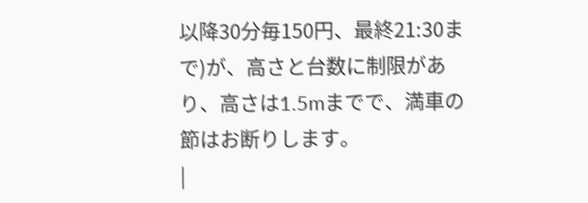以降30分毎150円、最終21:30まで)が、高さと台数に制限があり、高さは1.5mまでで、満車の節はお断りします。
|